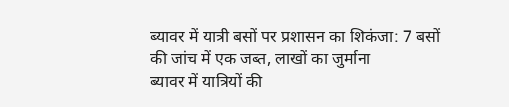ब्यावर में यात्री बसों पर प्रशासन का शिकंजा: 7 बसों की जांच में एक जब्त, लाखों का जुर्माना
ब्यावर में यात्रियों की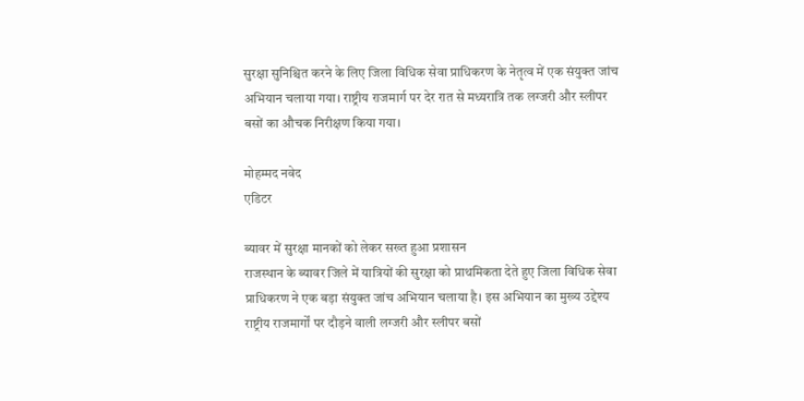सुरक्षा सुनिश्चित करने के लिए जिला विधिक सेवा प्राधिकरण के नेतृत्व में एक संयुक्त जांच अभियान चलाया गया। राष्ट्रीय राजमार्ग पर देर रात से मध्यरात्रि तक लग्जरी और स्लीपर बसों का औचक निरीक्षण किया गया।

मोहम्मद नवेद
एडिटर

ब्यावर में सुरक्षा मानकों को लेकर सख्त हुआ प्रशासन
राजस्थान के ब्यावर जिले में यात्रियों की सुरक्षा को प्राथमिकता देते हुए जिला विधिक सेवा प्राधिकरण ने एक बड़ा संयुक्त जांच अभियान चलाया है। इस अभियान का मुख्य उद्देश्य राष्ट्रीय राजमार्गों पर दौड़ने वाली लग्जरी और स्लीपर बसों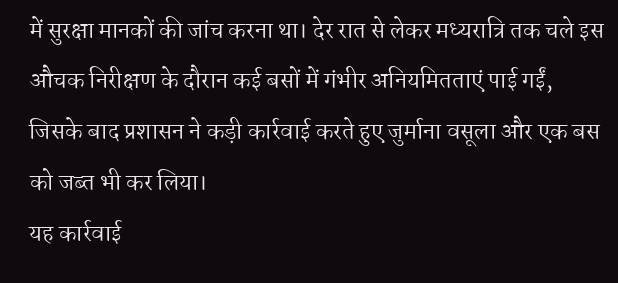में सुरक्षा मानकों की जांच करना था। देर रात से लेकर मध्यरात्रि तक चले इस औचक निरीक्षण के दौरान कई बसों में गंभीर अनियमितताएं पाई गईं, जिसके बाद प्रशासन ने कड़ी कार्रवाई करते हुए जुर्माना वसूला और एक बस को जब्त भी कर लिया।
यह कार्रवाई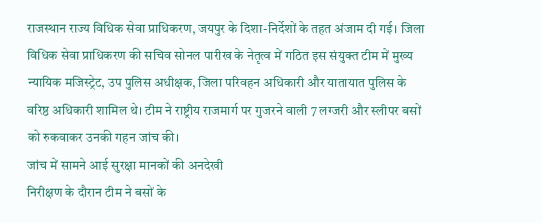राजस्थान राज्य विधिक सेवा प्राधिकरण, जयपुर के दिशा-निर्देशों के तहत अंजाम दी गई। जिला विधिक सेवा प्राधिकरण की सचिव सोनल पारीख के नेतृत्व में गठित इस संयुक्त टीम में मुख्य न्यायिक मजिस्ट्रेट, उप पुलिस अधीक्षक, जिला परिवहन अधिकारी और यातायात पुलिस के वरिष्ठ अधिकारी शामिल थे। टीम ने राष्ट्रीय राजमार्ग पर गुजरने वाली 7 लग्जरी और स्लीपर बसों को रुकवाकर उनकी गहन जांच की।
जांच में सामने आई सुरक्षा मानकों की अनदेखी
निरीक्षण के दौरान टीम ने बसों के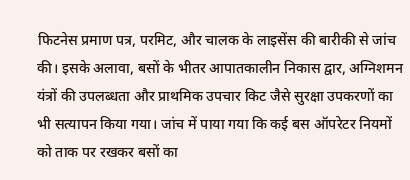फिटनेस प्रमाण पत्र, परमिट, और चालक के लाइसेंस की बारीकी से जांच की। इसके अलावा, बसों के भीतर आपातकालीन निकास द्वार, अग्निशमन यंत्रों की उपलब्धता और प्राथमिक उपचार किट जैसे सुरक्षा उपकरणों का भी सत्यापन किया गया। जांच में पाया गया कि कई बस ऑपरेटर नियमों को ताक पर रखकर बसों का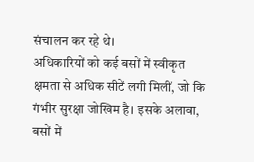संचालन कर रहे थे।
अधिकारियों को कई बसों में स्वीकृत क्षमता से अधिक सीटें लगी मिलीं, जो कि गंभीर सुरक्षा जोखिम है। इसके अलावा, बसों में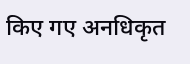किए गए अनधिकृत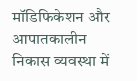मॉडिफिकेशन और आपातकालीन निकास व्यवस्था में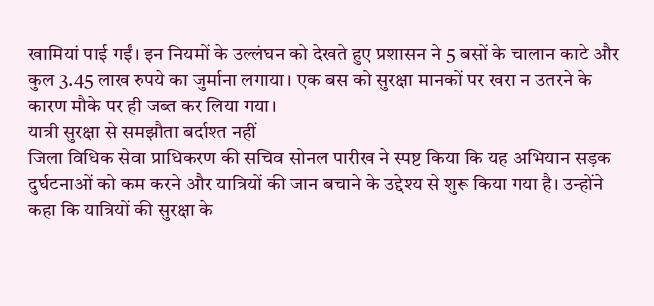खामियां पाई गईं। इन नियमों के उल्लंघन को देखते हुए प्रशासन ने 5 बसों के चालान काटे और कुल 3.45 लाख रुपये का जुर्माना लगाया। एक बस को सुरक्षा मानकों पर खरा न उतरने के कारण मौके पर ही जब्त कर लिया गया।
यात्री सुरक्षा से समझौता बर्दाश्त नहीं
जिला विधिक सेवा प्राधिकरण की सचिव सोनल पारीख ने स्पष्ट किया कि यह अभियान सड़क दुर्घटनाओं को कम करने और यात्रियों की जान बचाने के उद्देश्य से शुरू किया गया है। उन्होंने कहा कि यात्रियों की सुरक्षा के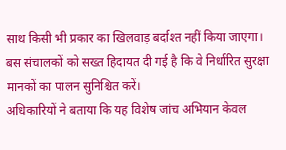साथ किसी भी प्रकार का खिलवाड़ बर्दाश्त नहीं किया जाएगा। बस संचालकों को सख्त हिदायत दी गई है कि वे निर्धारित सुरक्षा मानकों का पालन सुनिश्चित करें।
अधिकारियों ने बताया कि यह विशेष जांच अभियान केवल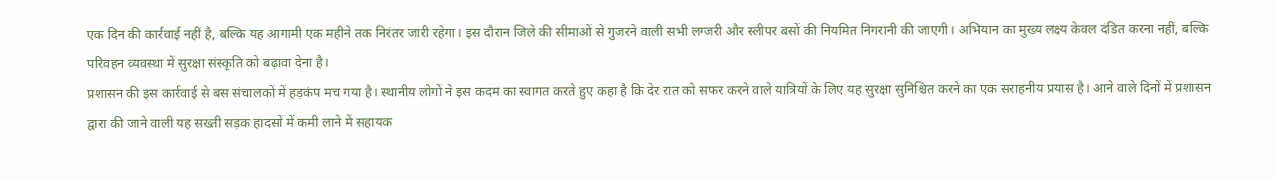एक दिन की कार्रवाई नहीं है, बल्कि यह आगामी एक महीने तक निरंतर जारी रहेगा। इस दौरान जिले की सीमाओं से गुजरने वाली सभी लग्जरी और स्लीपर बसों की नियमित निगरानी की जाएगी। अभियान का मुख्य लक्ष्य केवल दंडित करना नहीं, बल्कि परिवहन व्यवस्था में सुरक्षा संस्कृति को बढ़ावा देना है।
प्रशासन की इस कार्रवाई से बस संचालकों में हड़कंप मच गया है। स्थानीय लोगों ने इस कदम का स्वागत करते हुए कहा है कि देर रात को सफर करने वाले यात्रियों के लिए यह सुरक्षा सुनिश्चित करने का एक सराहनीय प्रयास है। आने वाले दिनों में प्रशासन द्वारा की जाने वाली यह सख्ती सड़क हादसों में कमी लाने में सहायक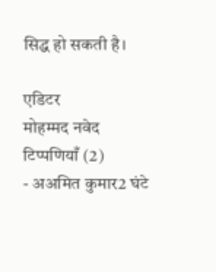सिद्ध हो सकती है।

एडिटर
मोहम्मद नवेद
टिप्पणियाँ (2)
- अअमित कुमार2 घंटे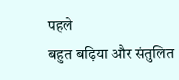पहले
बहुत बढ़िया और संतुलित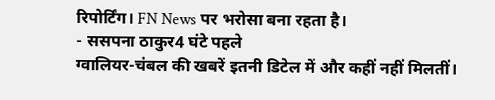रिपोर्टिंग। FN News पर भरोसा बना रहता है।
- ससपना ठाकुर4 घंटे पहले
ग्वालियर-चंबल की खबरें इतनी डिटेल में और कहीं नहीं मिलतीं।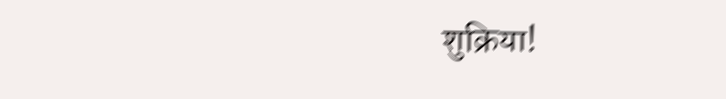शुक्रिया!